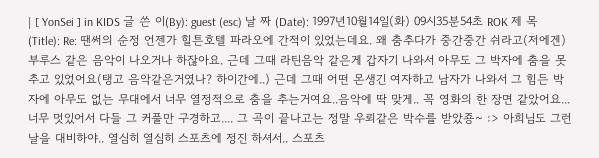| [ YonSei ] in KIDS 글 쓴 이(By): guest (esc) 날 짜 (Date): 1997년10월14일(화) 09시35분54초 ROK 제 목(Title): Re: 땐써의 순정 언젠가 힐튼호텔 파라오에 간적이 있었는데요. 왜 춤추다가 중간중간 쉬라고(저에겐) 부루스 같은 음악이 나오거나 하잖아요. 근데 그때 라틴음악 같은게 갑자기 나와서 아무도 그 박자에 춤을 못추고 있었어요(탱고 음악같은거였나? 하이간에..) 근데 그때 어떤 몬생긴 여자하고 남자가 나와서 그 힘든 박자에 아무도 없는 무대에서 너무 열정적으로 춤을 추는거여요..음악에 딱 맞게.. 꼭 영화의 한 장면 같았어요... 너무 멋있어서 다들 그 커풀만 구경하고.... 그 곡이 끝나고는 정말 우뢰같은 박수를 받았죵~ :> 아희님도 그런날을 대비하야.. 열심히 열심히 스포츠에 정진 하셔서.. 스포츠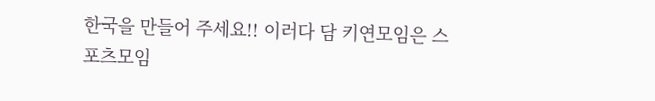한국을 만들어 주세요!! 이러다 담 키연모임은 스포츠모임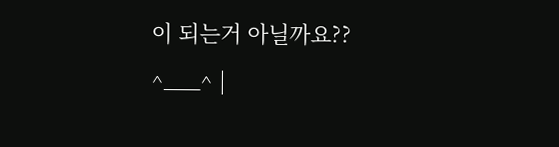이 되는거 아닐까요?? ^___^ |